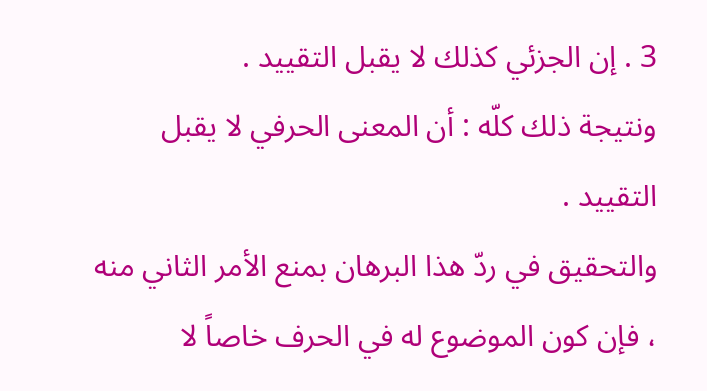3 . إن الجزئي كذلك لا يقبل التقييد .
ونتيجة ذلك كلّه : أن المعنى الحرفي لا يقبل التقييد .
والتحقيق في ردّ هذا البرهان بمنع الأمر الثاني منه ، فإن كون الموضوع له في الحرف خاصاً لا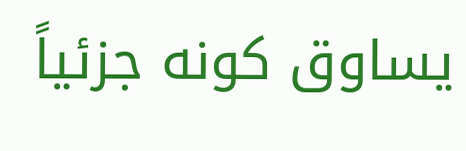يساوق كونه جزئياً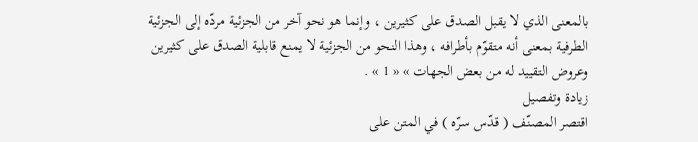بالمعنى الذي لا يقبل الصدق على كثيرين ، وإنما هو نحو آخر من الجزئية مردّه إلى الجزئية الطرفية بمعنى أنه متقوّم بأطرافه ، وهذا النحو من الجزئية لا يمنع قابلية الصدق على كثيرين وعروض التقييد له من بعض الجهات » « 1 » .
زيادة وتفصيل
اقتصر المصنّف ( قدّس سرّه ) في المتن على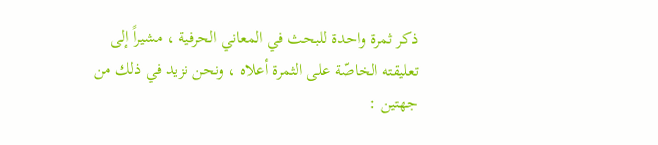ذكر ثمرة واحدة للبحث في المعاني الحرفية ، مشيراً إلى تعليقته الخاصّة على الثمرة أعلاه ، ونحن نزيد في ذلك من جهتين :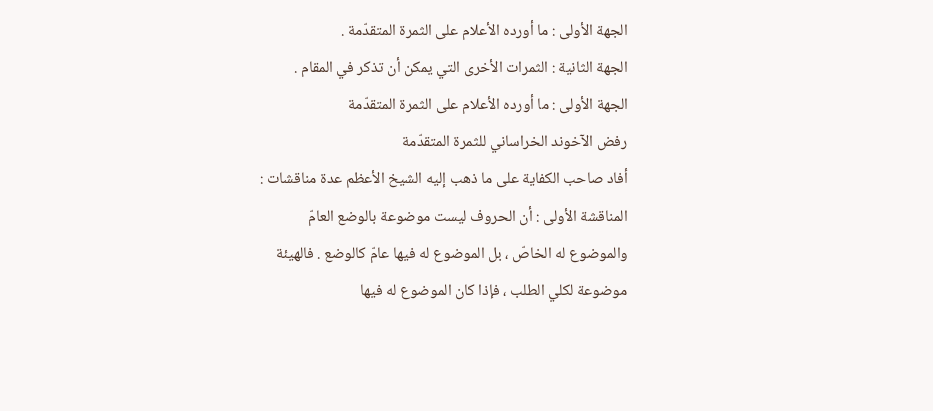الجهة الأولى : ما أورده الأعلام على الثمرة المتقدّمة .
الجهة الثانية : الثمرات الأخرى التي يمكن أن تذكر في المقام .
الجهة الأولى : ما أورده الأعلام على الثمرة المتقدّمة
رفض الآخوند الخراساني للثمرة المتقدّمة
أفاد صاحب الكفاية على ما ذهب إليه الشيخ الأعظم عدة مناقشات :
المناقشة الأولى : أن الحروف ليست موضوعة بالوضع العامّ والموضوع له الخاصّ ، بل الموضوع له فيها عامّ كالوضع . فالهيئة موضوعة لكلي الطلب ، فإذا كان الموضوع له فيها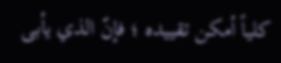كلياً أمكن تقييده ؛ فإنّ الذي يأبى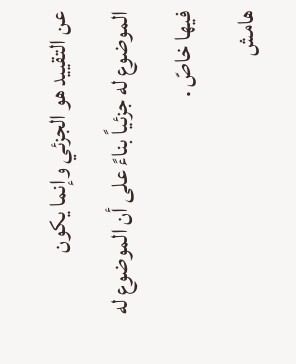عن التقييد هو الجزئي وإنما يكون الموضوع له جزئياً بناءً على أن الموضوع له فيها خاصّ .
هامش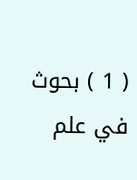( 1 ) بحوث في علم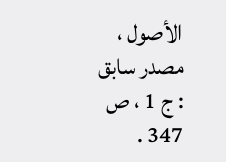الأصول ، مصدر سابق : ج 1 ، ص 347 .